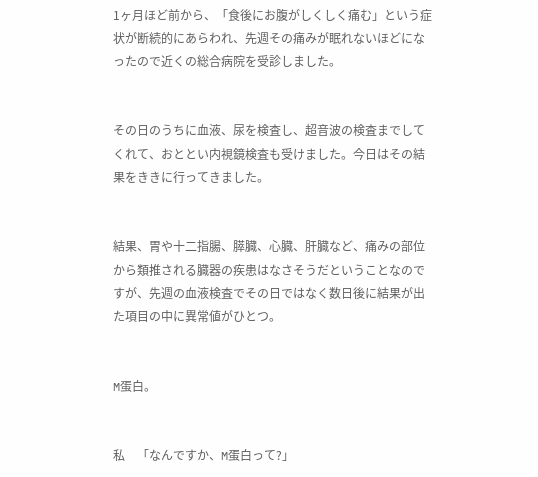1ヶ月ほど前から、「食後にお腹がしくしく痛む」という症状が断続的にあらわれ、先週その痛みが眠れないほどになったので近くの総合病院を受診しました。


その日のうちに血液、尿を検査し、超音波の検査までしてくれて、おととい内視鏡検査も受けました。今日はその結果をききに行ってきました。


結果、胃や十二指腸、膵臓、心臓、肝臓など、痛みの部位から類推される臓器の疾患はなさそうだということなのですが、先週の血液検査でその日ではなく数日後に結果が出た項目の中に異常値がひとつ。


M蛋白。


私    「なんですか、M蛋白って?」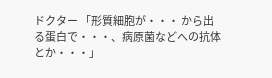ドクター 「形質細胞が・・・ から出る蛋白で・・・、病原菌などへの抗体とか・・・」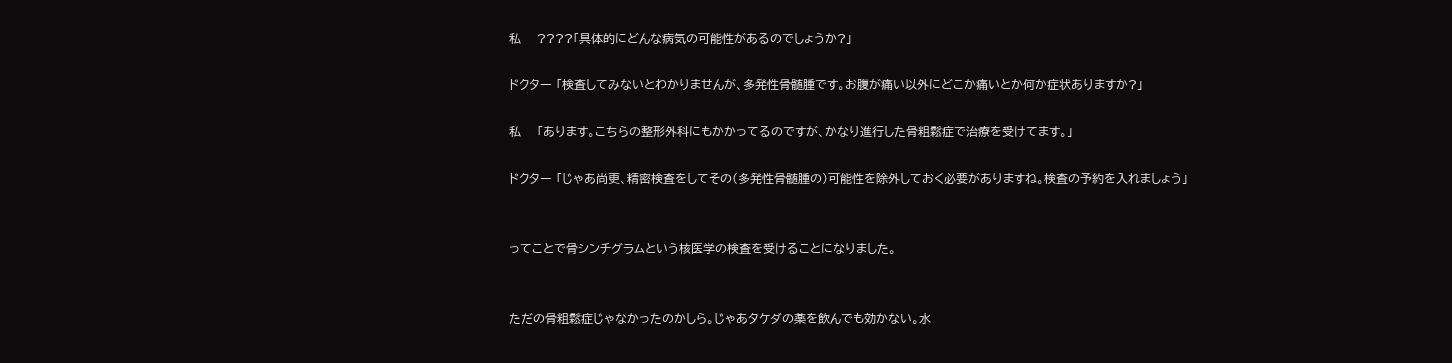私    ????「具体的にどんな病気の可能性があるのでしょうか?」

ドクター 「検査してみないとわかりませんが、多発性骨髄腫です。お腹が痛い以外にどこか痛いとか何か症状ありますか?」

私    「あります。こちらの整形外科にもかかってるのですが、かなり進行した骨粗鬆症で治療を受けてます。」

ドクター 「じゃあ尚更、精密検査をしてその(多発性骨髄腫の)可能性を除外しておく必要がありますね。検査の予約を入れましょう」


ってことで骨シンチグラムという核医学の検査を受けることになりました。


ただの骨粗鬆症じゃなかったのかしら。じゃあタケダの薬を飲んでも効かない。水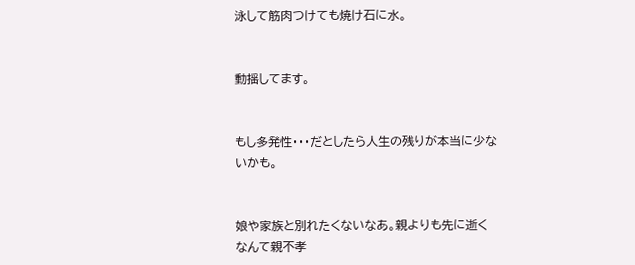泳して筋肉つけても焼け石に水。


動揺してます。


もし多発性・・・だとしたら人生の残りが本当に少ないかも。


娘や家族と別れたくないなあ。親よりも先に逝くなんて親不孝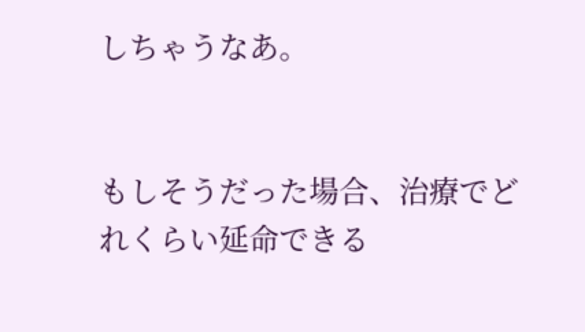しちゃうなあ。


もしそうだった場合、治療でどれくらい延命できる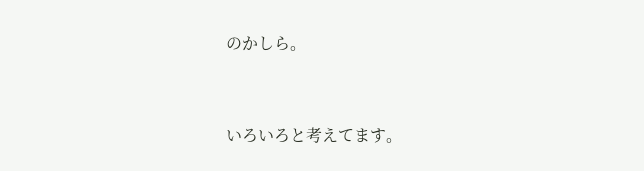のかしら。


いろいろと考えてます。